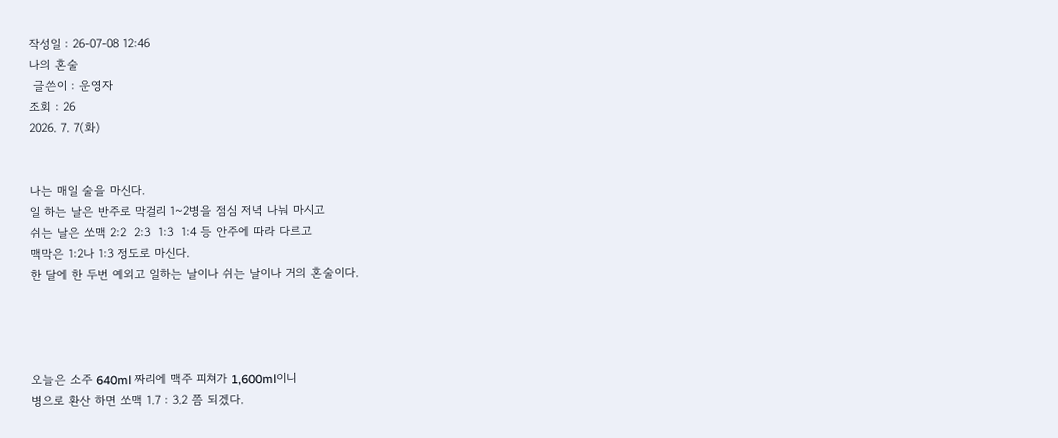작성일 : 26-07-08 12:46
나의 혼술
 글쓴이 : 운영자
조회 : 26
2026. 7. 7(화)


나는 매일 술을 마신다.
일 하는 날은 반주로 막걸리 1~2병을 점심 저녁 나눠 마시고
쉬는 날은 쏘맥 2:2  2:3  1:3  1:4 등 안주에 따라 다르고
맥막은 1:2나 1:3 정도로 마신다.
한 달에 한 두번 예외고 일하는 날이나 쉬는 날이나 거의 혼술이다.




오늘은 소주 640ml 짜리에 맥주 피쳐가 1,600ml이니
병으로 환산 하면 쏘맥 1.7 : 3.2 쯤 되겠다.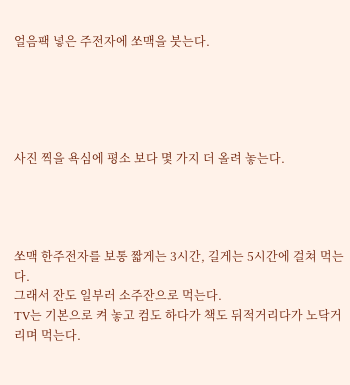얼음팩 넣은 주전자에 쏘맥을 붓는다.





사진 찍을 욕심에 평소 보다 몇 가지 더 올려 놓는다.




쏘맥 한주전자를 보통 짧게는 3시간, 길게는 5시간에 걸쳐 먹는다.
그래서 잔도 일부러 소주잔으로 먹는다.
TV는 기본으로 켜 놓고 컴도 하다가 책도 뒤적거리다가 노닥거리며 먹는다.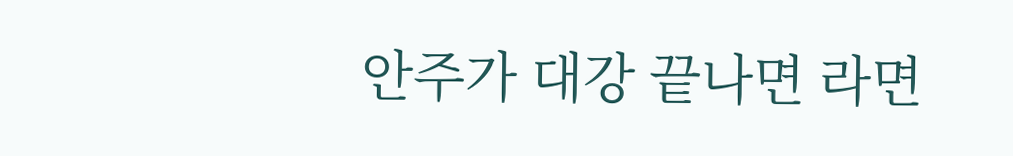안주가 대강 끝나면 라면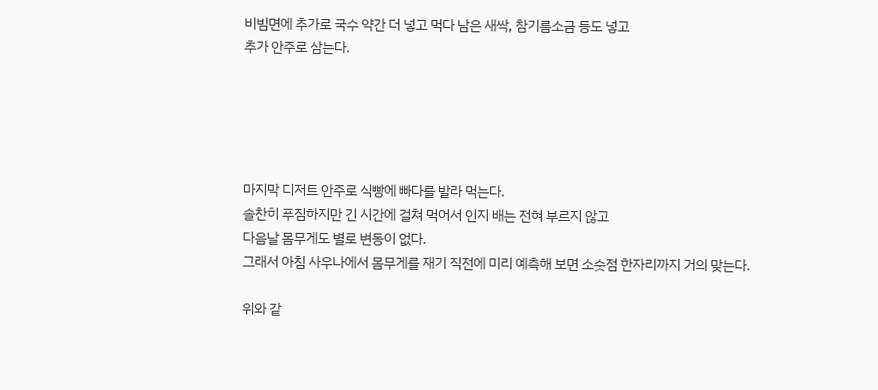비빔면에 추가로 국수 약간 더 넣고 먹다 남은 새싹, 참기름소금 등도 넣고
추가 안주로 삼는다.





마지막 디저트 안주로 식빵에 빠다를 발라 먹는다.
솔찬히 푸짐하지만 긴 시간에 걸쳐 먹어서 인지 배는 전혀 부르지 않고
다음날 몸무게도 별로 변동이 없다.
그래서 아침 사우나에서 몸무게를 재기 직전에 미리 예측해 보면 소숫점 한자리까지 거의 맞는다.

위와 같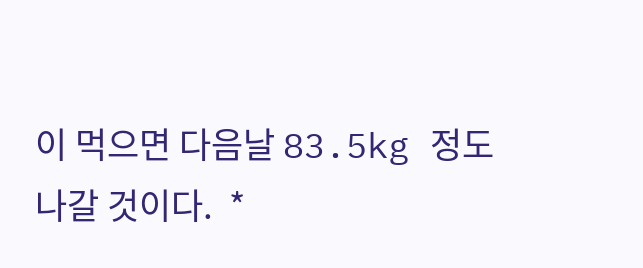이 먹으면 다음날 83.5kg 정도 나갈 것이다.  *